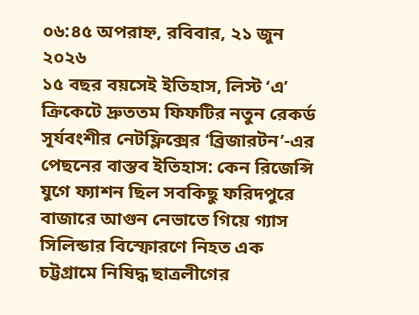০৬:৪৫ অপরাহ্ন, রবিবার, ২১ জুন ২০২৬
১৫ বছর বয়সেই ইতিহাস, লিস্ট ‘এ’ ক্রিকেটে দ্রুততম ফিফটির নতুন রেকর্ড সূর্যবংশীর নেটফ্লিক্সের ‘ব্রিজারটন’-এর পেছনের বাস্তব ইতিহাস: কেন রিজেন্সি যুগে ফ্যাশন ছিল সবকিছু ফরিদপুরে বাজারে আগুন নেভাতে গিয়ে গ্যাস সিলিন্ডার বিস্ফোরণে নিহত এক চট্টগ্রামে নিষিদ্ধ ছাত্রলীগের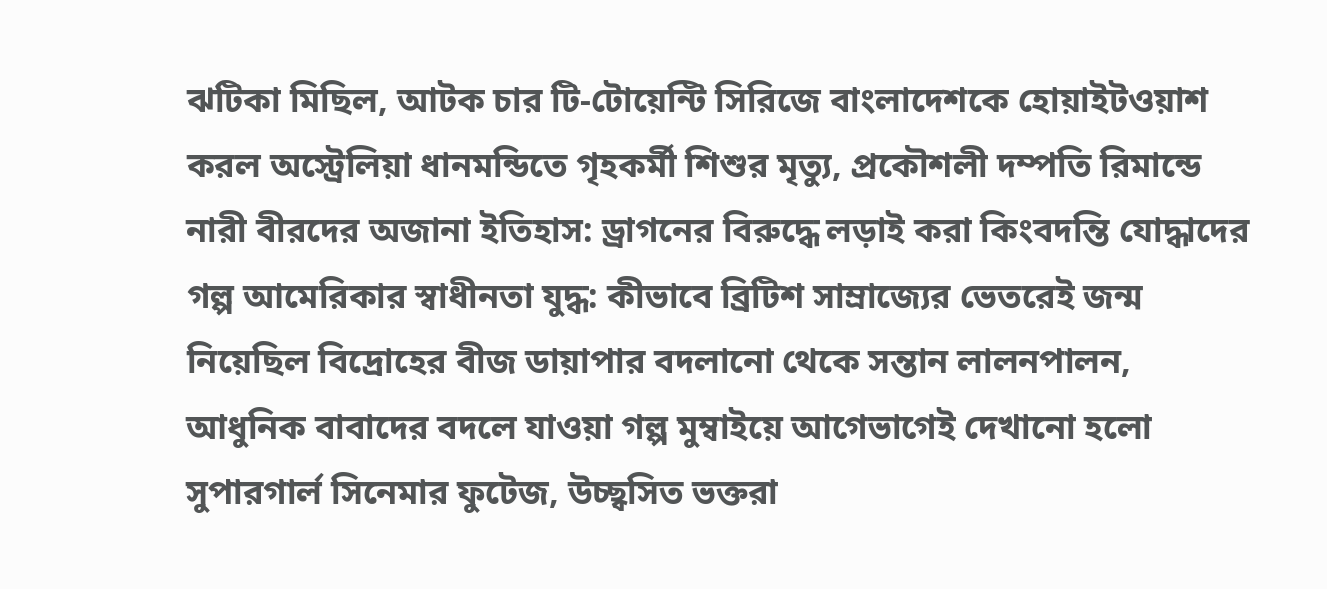ঝটিকা মিছিল, আটক চার টি-টোয়েন্টি সিরিজে বাংলাদেশকে হোয়াইটওয়াশ করল অস্ট্রেলিয়া ধানমন্ডিতে গৃহকর্মী শিশুর মৃত্যু, প্রকৌশলী দম্পতি রিমান্ডে নারী বীরদের অজানা ইতিহাস: ড্রাগনের বিরুদ্ধে লড়াই করা কিংবদন্তি যোদ্ধাদের গল্প আমেরিকার স্বাধীনতা যুদ্ধ: কীভাবে ব্রিটিশ সাম্রাজ্যের ভেতরেই জন্ম নিয়েছিল বিদ্রোহের বীজ ডায়াপার বদলানো থেকে সন্তান লালনপালন, আধুনিক বাবাদের বদলে যাওয়া গল্প মুম্বাইয়ে আগেভাগেই দেখানো হলো সুপারগার্ল সিনেমার ফুটেজ, উচ্ছ্বসিত ভক্তরা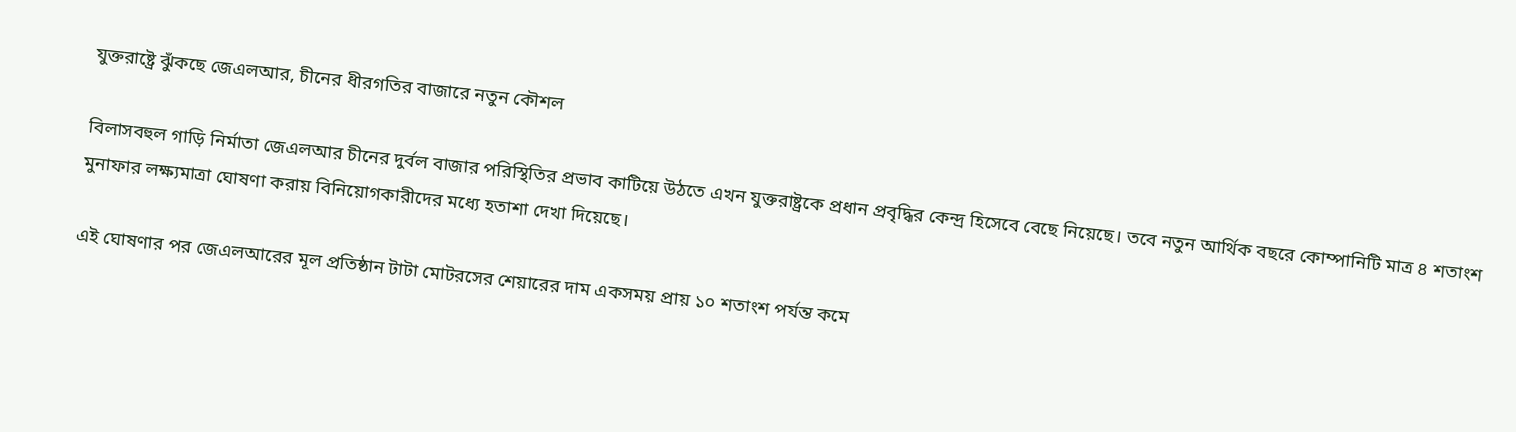যুক্তরাষ্ট্রে ঝুঁকছে জেএলআর, চীনের ধীরগতির বাজারে নতুন কৌশল

বিলাসবহুল গাড়ি নির্মাতা জেএলআর চীনের দুর্বল বাজার পরিস্থিতির প্রভাব কাটিয়ে উঠতে এখন যুক্তরাষ্ট্রকে প্রধান প্রবৃদ্ধির কেন্দ্র হিসেবে বেছে নিয়েছে। তবে নতুন আর্থিক বছরে কোম্পানিটি মাত্র ৪ শতাংশ মুনাফার লক্ষ্যমাত্রা ঘোষণা করায় বিনিয়োগকারীদের মধ্যে হতাশা দেখা দিয়েছে।

এই ঘোষণার পর জেএলআরের মূল প্রতিষ্ঠান টাটা মোটরসের শেয়ারের দাম একসময় প্রায় ১০ শতাংশ পর্যন্ত কমে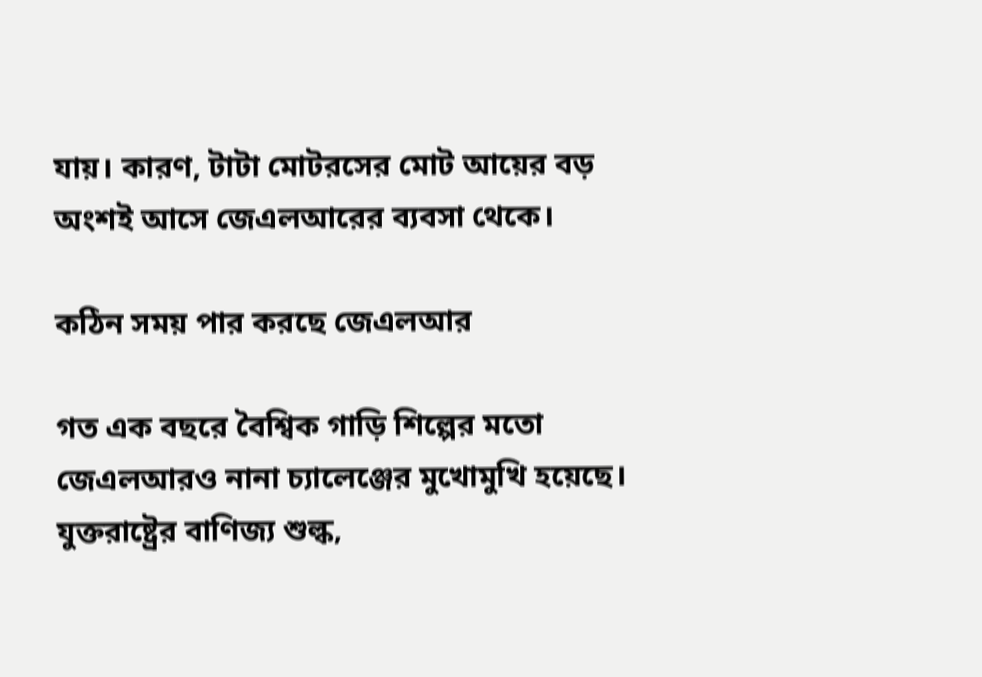যায়। কারণ, টাটা মোটরসের মোট আয়ের বড় অংশই আসে জেএলআরের ব্যবসা থেকে।

কঠিন সময় পার করছে জেএলআর

গত এক বছরে বৈশ্বিক গাড়ি শিল্পের মতো জেএলআরও নানা চ্যালেঞ্জের মুখোমুখি হয়েছে। যুক্তরাষ্ট্রের বাণিজ্য শুল্ক,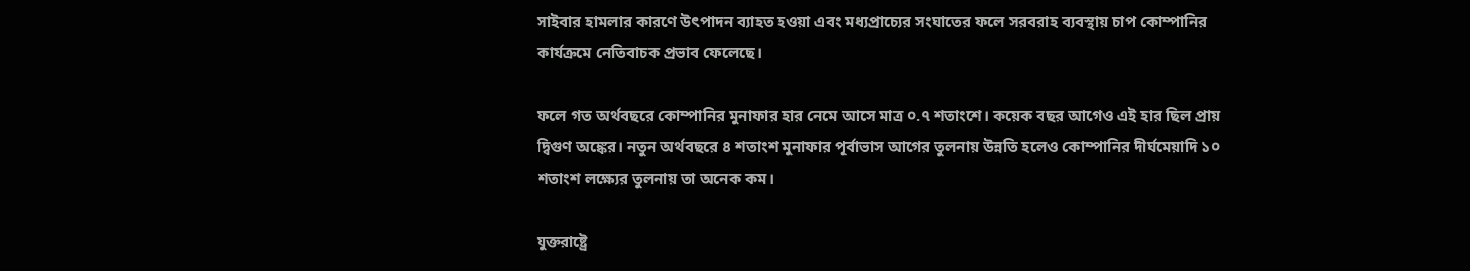সাইবার হামলার কারণে উৎপাদন ব্যাহত হওয়া এবং মধ্যপ্রাচ্যের সংঘাতের ফলে সরবরাহ ব্যবস্থায় চাপ কোম্পানির কার্যক্রমে নেতিবাচক প্রভাব ফেলেছে।

ফলে গত অর্থবছরে কোম্পানির মুনাফার হার নেমে আসে মাত্র ০.৭ শতাংশে। কয়েক বছর আগেও এই হার ছিল প্রায় দ্বিগুণ অঙ্কের। নতুন অর্থবছরে ৪ শতাংশ মুনাফার পূর্বাভাস আগের তুলনায় উন্নতি হলেও কোম্পানির দীর্ঘমেয়াদি ১০ শতাংশ লক্ষ্যের তুলনায় তা অনেক কম।

যুক্তরাষ্ট্রে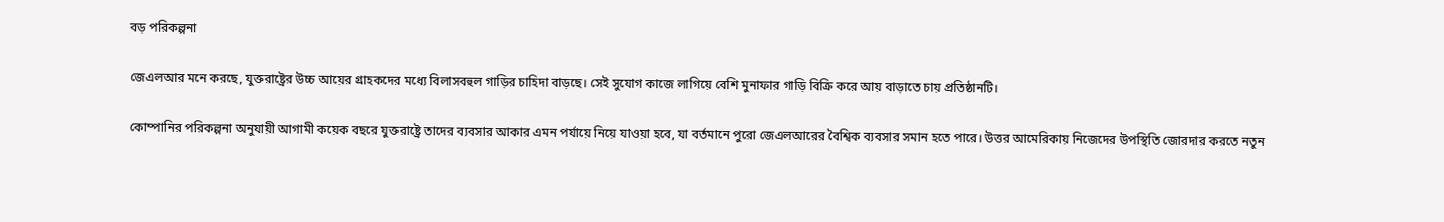বড় পরিকল্পনা

জেএলআর মনে করছে, যুক্তরাষ্ট্রের উচ্চ আয়ের গ্রাহকদের মধ্যে বিলাসবহুল গাড়ির চাহিদা বাড়ছে। সেই সুযোগ কাজে লাগিয়ে বেশি মুনাফার গাড়ি বিক্রি করে আয় বাড়াতে চায় প্রতিষ্ঠানটি।

কোম্পানির পরিকল্পনা অনুযায়ী আগামী কয়েক বছরে যুক্তরাষ্ট্রে তাদের ব্যবসার আকার এমন পর্যায়ে নিয়ে যাওয়া হবে, যা বর্তমানে পুরো জেএলআরের বৈশ্বিক ব্যবসার সমান হতে পারে। উত্তর আমেরিকায় নিজেদের উপস্থিতি জোরদার করতে নতুন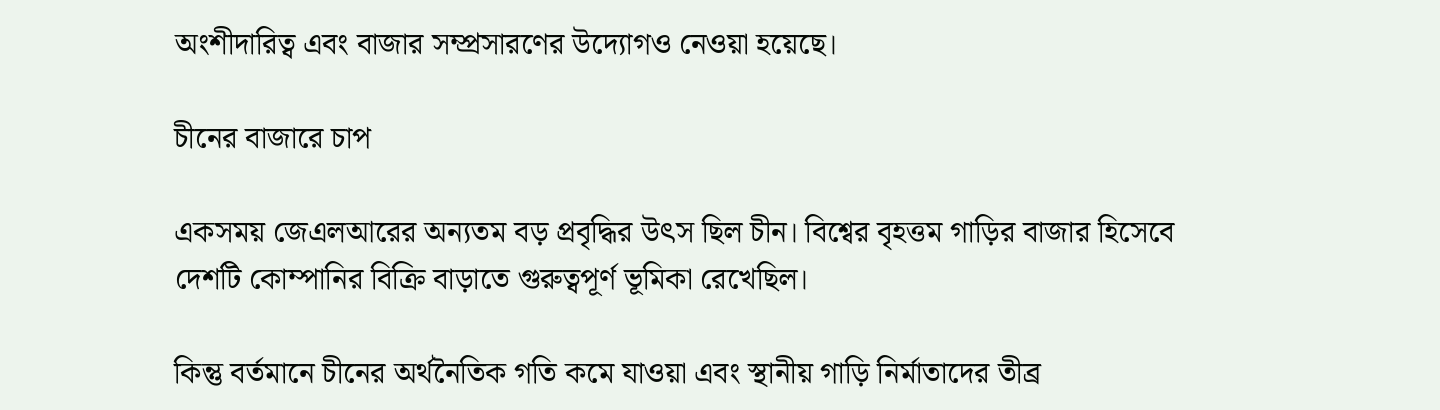অংশীদারিত্ব এবং বাজার সম্প্রসারণের উদ্যোগও নেওয়া হয়েছে।

চীনের বাজারে চাপ

একসময় জেএলআরের অন্যতম বড় প্রবৃদ্ধির উৎস ছিল চীন। বিশ্বের বৃহত্তম গাড়ির বাজার হিসেবে দেশটি কোম্পানির বিক্রি বাড়াতে গুরুত্বপূর্ণ ভূমিকা রেখেছিল।

কিন্তু বর্তমানে চীনের অর্থনৈতিক গতি কমে যাওয়া এবং স্থানীয় গাড়ি নির্মাতাদের তীব্র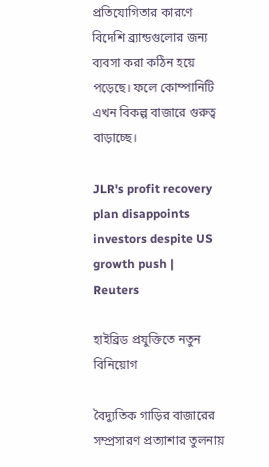প্রতিযোগিতার কারণে বিদেশি ব্র্যান্ডগুলোর জন্য ব্যবসা করা কঠিন হয়ে পড়েছে। ফলে কোম্পানিটি এখন বিকল্প বাজারে গুরুত্ব বাড়াচ্ছে।

JLR's profit recovery plan disappoints investors despite US growth push |  Reuters

হাইব্রিড প্রযুক্তিতে নতুন বিনিয়োগ

বৈদ্যুতিক গাড়ির বাজারের সম্প্রসারণ প্রত্যাশার তুলনায়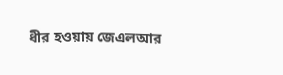ধীর হওয়ায় জেএলআর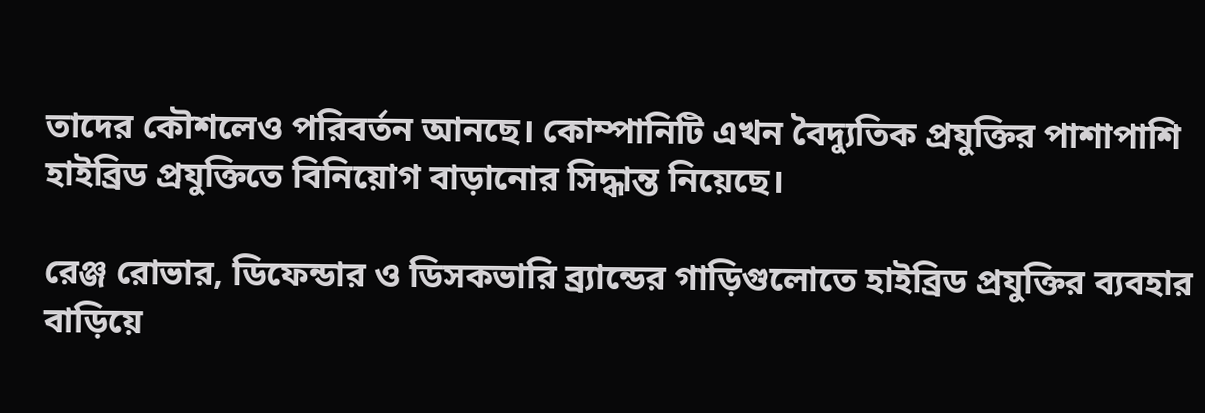তাদের কৌশলেও পরিবর্তন আনছে। কোম্পানিটি এখন বৈদ্যুতিক প্রযুক্তির পাশাপাশি হাইব্রিড প্রযুক্তিতে বিনিয়োগ বাড়ানোর সিদ্ধান্ত নিয়েছে।

রেঞ্জ রোভার, ডিফেন্ডার ও ডিসকভারি ব্র্যান্ডের গাড়িগুলোতে হাইব্রিড প্রযুক্তির ব্যবহার বাড়িয়ে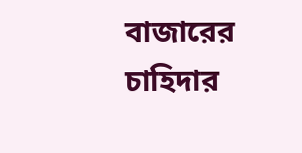বাজারের চাহিদার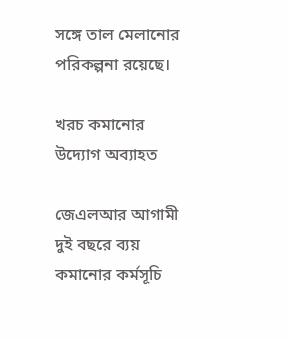সঙ্গে তাল মেলানোর পরিকল্পনা রয়েছে।

খরচ কমানোর উদ্যোগ অব্যাহত

জেএলআর আগামী দুই বছরে ব্যয় কমানোর কর্মসূচি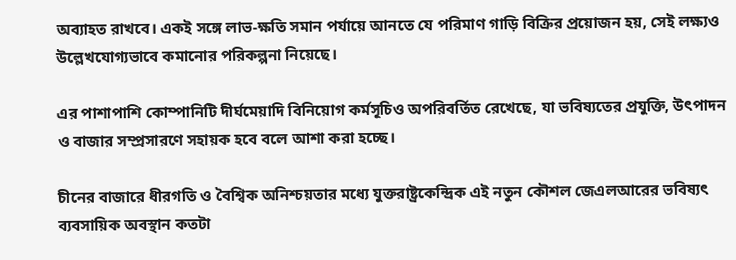অব্যাহত রাখবে। একই সঙ্গে লাভ-ক্ষতি সমান পর্যায়ে আনতে যে পরিমাণ গাড়ি বিক্রির প্রয়োজন হয়, সেই লক্ষ্যও উল্লেখযোগ্যভাবে কমানোর পরিকল্পনা নিয়েছে।

এর পাশাপাশি কোম্পানিটি দীর্ঘমেয়াদি বিনিয়োগ কর্মসূচিও অপরিবর্তিত রেখেছে, যা ভবিষ্যতের প্রযুক্তি, উৎপাদন ও বাজার সম্প্রসারণে সহায়ক হবে বলে আশা করা হচ্ছে।

চীনের বাজারে ধীরগতি ও বৈশ্বিক অনিশ্চয়তার মধ্যে যুক্তরাষ্ট্রকেন্দ্রিক এই নতুন কৌশল জেএলআরের ভবিষ্যৎ ব্যবসায়িক অবস্থান কতটা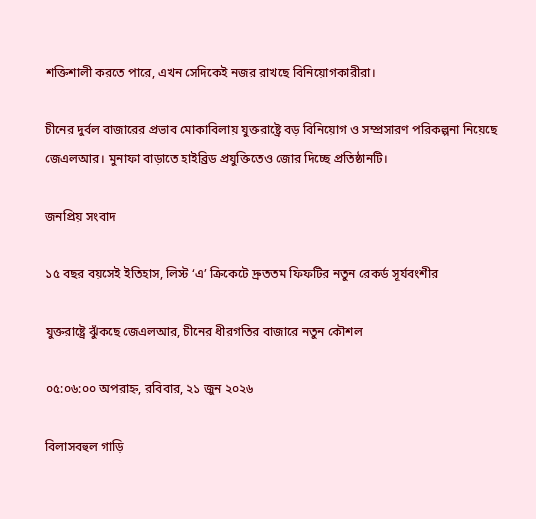শক্তিশালী করতে পারে, এখন সেদিকেই নজর রাখছে বিনিয়োগকারীরা।

চীনের দুর্বল বাজারের প্রভাব মোকাবিলায় যুক্তরাষ্ট্রে বড় বিনিয়োগ ও সম্প্রসারণ পরিকল্পনা নিয়েছে জেএলআর। মুনাফা বাড়াতে হাইব্রিড প্রযুক্তিতেও জোর দিচ্ছে প্রতিষ্ঠানটি।

জনপ্রিয় সংবাদ

১৫ বছর বয়সেই ইতিহাস, লিস্ট ‘এ’ ক্রিকেটে দ্রুততম ফিফটির নতুন রেকর্ড সূর্যবংশীর

যুক্তরাষ্ট্রে ঝুঁকছে জেএলআর, চীনের ধীরগতির বাজারে নতুন কৌশল

০৫:০৬:০০ অপরাহ্ন, রবিবার, ২১ জুন ২০২৬

বিলাসবহুল গাড়ি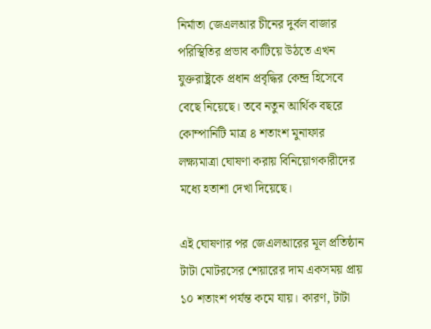নির্মাতা জেএলআর চীনের দুর্বল বাজার পরিস্থিতির প্রভাব কাটিয়ে উঠতে এখন যুক্তরাষ্ট্রকে প্রধান প্রবৃদ্ধির কেন্দ্র হিসেবে বেছে নিয়েছে। তবে নতুন আর্থিক বছরে কোম্পানিটি মাত্র ৪ শতাংশ মুনাফার লক্ষ্যমাত্রা ঘোষণা করায় বিনিয়োগকারীদের মধ্যে হতাশা দেখা দিয়েছে।

এই ঘোষণার পর জেএলআরের মূল প্রতিষ্ঠান টাটা মোটরসের শেয়ারের দাম একসময় প্রায় ১০ শতাংশ পর্যন্ত কমে যায়। কারণ, টাটা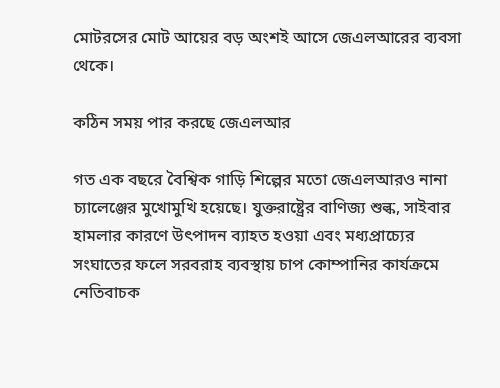মোটরসের মোট আয়ের বড় অংশই আসে জেএলআরের ব্যবসা থেকে।

কঠিন সময় পার করছে জেএলআর

গত এক বছরে বৈশ্বিক গাড়ি শিল্পের মতো জেএলআরও নানা চ্যালেঞ্জের মুখোমুখি হয়েছে। যুক্তরাষ্ট্রের বাণিজ্য শুল্ক, সাইবার হামলার কারণে উৎপাদন ব্যাহত হওয়া এবং মধ্যপ্রাচ্যের সংঘাতের ফলে সরবরাহ ব্যবস্থায় চাপ কোম্পানির কার্যক্রমে নেতিবাচক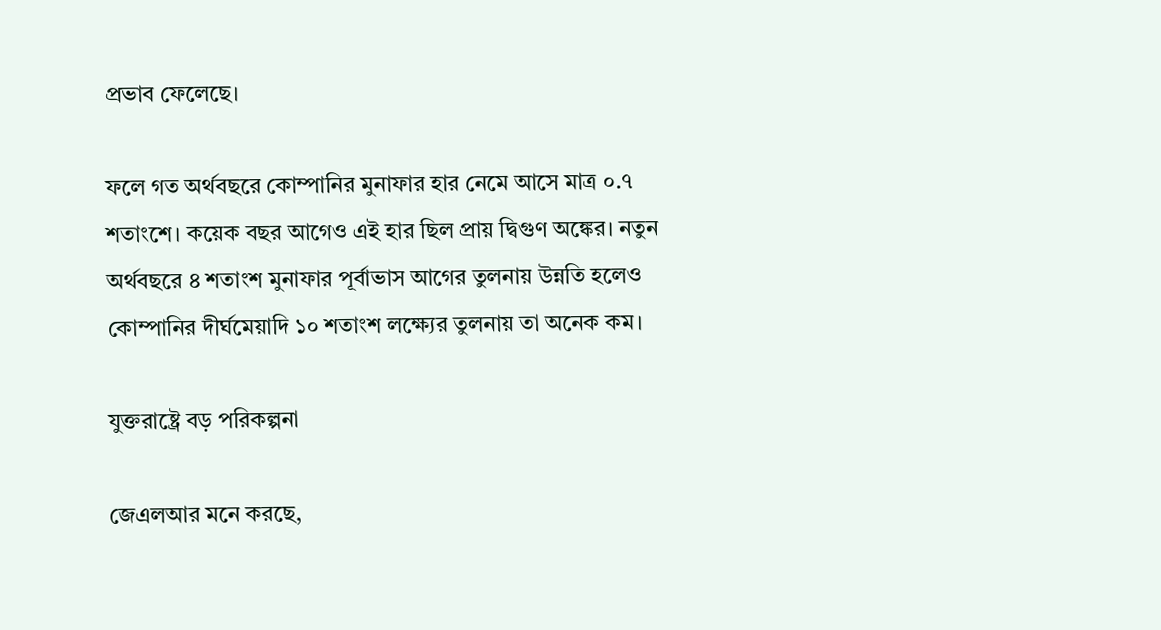প্রভাব ফেলেছে।

ফলে গত অর্থবছরে কোম্পানির মুনাফার হার নেমে আসে মাত্র ০.৭ শতাংশে। কয়েক বছর আগেও এই হার ছিল প্রায় দ্বিগুণ অঙ্কের। নতুন অর্থবছরে ৪ শতাংশ মুনাফার পূর্বাভাস আগের তুলনায় উন্নতি হলেও কোম্পানির দীর্ঘমেয়াদি ১০ শতাংশ লক্ষ্যের তুলনায় তা অনেক কম।

যুক্তরাষ্ট্রে বড় পরিকল্পনা

জেএলআর মনে করছে,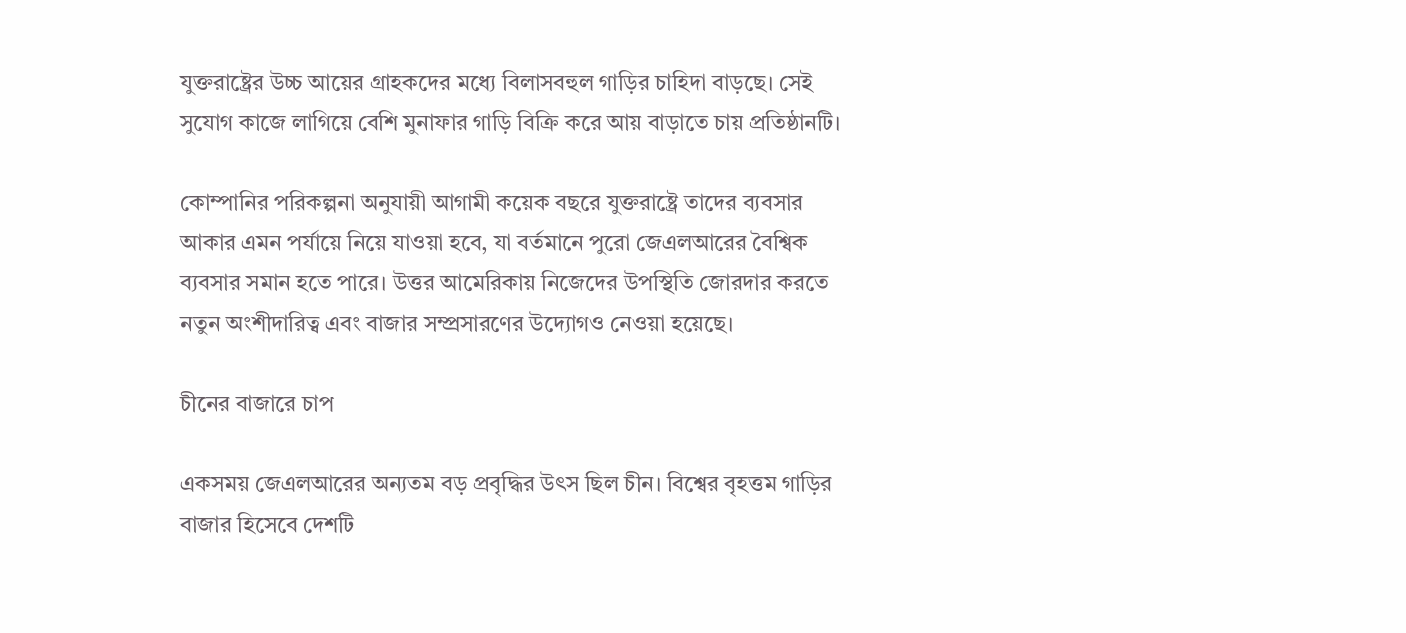যুক্তরাষ্ট্রের উচ্চ আয়ের গ্রাহকদের মধ্যে বিলাসবহুল গাড়ির চাহিদা বাড়ছে। সেই সুযোগ কাজে লাগিয়ে বেশি মুনাফার গাড়ি বিক্রি করে আয় বাড়াতে চায় প্রতিষ্ঠানটি।

কোম্পানির পরিকল্পনা অনুযায়ী আগামী কয়েক বছরে যুক্তরাষ্ট্রে তাদের ব্যবসার আকার এমন পর্যায়ে নিয়ে যাওয়া হবে, যা বর্তমানে পুরো জেএলআরের বৈশ্বিক ব্যবসার সমান হতে পারে। উত্তর আমেরিকায় নিজেদের উপস্থিতি জোরদার করতে নতুন অংশীদারিত্ব এবং বাজার সম্প্রসারণের উদ্যোগও নেওয়া হয়েছে।

চীনের বাজারে চাপ

একসময় জেএলআরের অন্যতম বড় প্রবৃদ্ধির উৎস ছিল চীন। বিশ্বের বৃহত্তম গাড়ির বাজার হিসেবে দেশটি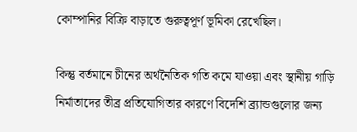কোম্পানির বিক্রি বাড়াতে গুরুত্বপূর্ণ ভূমিকা রেখেছিল।

কিন্তু বর্তমানে চীনের অর্থনৈতিক গতি কমে যাওয়া এবং স্থানীয় গাড়ি নির্মাতাদের তীব্র প্রতিযোগিতার কারণে বিদেশি ব্র্যান্ডগুলোর জন্য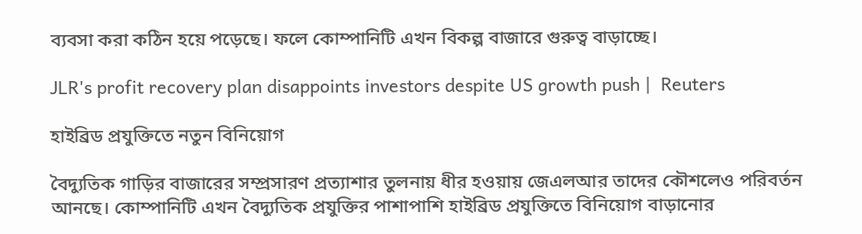ব্যবসা করা কঠিন হয়ে পড়েছে। ফলে কোম্পানিটি এখন বিকল্প বাজারে গুরুত্ব বাড়াচ্ছে।

JLR's profit recovery plan disappoints investors despite US growth push |  Reuters

হাইব্রিড প্রযুক্তিতে নতুন বিনিয়োগ

বৈদ্যুতিক গাড়ির বাজারের সম্প্রসারণ প্রত্যাশার তুলনায় ধীর হওয়ায় জেএলআর তাদের কৌশলেও পরিবর্তন আনছে। কোম্পানিটি এখন বৈদ্যুতিক প্রযুক্তির পাশাপাশি হাইব্রিড প্রযুক্তিতে বিনিয়োগ বাড়ানোর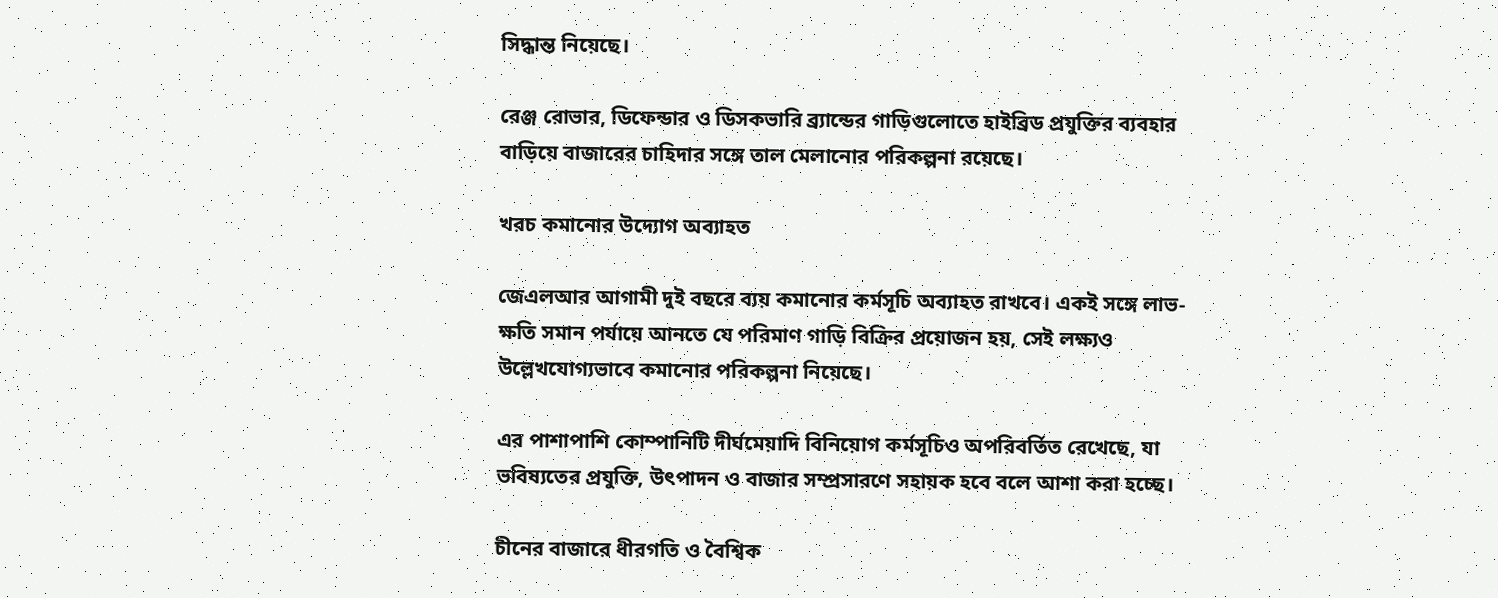সিদ্ধান্ত নিয়েছে।

রেঞ্জ রোভার, ডিফেন্ডার ও ডিসকভারি ব্র্যান্ডের গাড়িগুলোতে হাইব্রিড প্রযুক্তির ব্যবহার বাড়িয়ে বাজারের চাহিদার সঙ্গে তাল মেলানোর পরিকল্পনা রয়েছে।

খরচ কমানোর উদ্যোগ অব্যাহত

জেএলআর আগামী দুই বছরে ব্যয় কমানোর কর্মসূচি অব্যাহত রাখবে। একই সঙ্গে লাভ-ক্ষতি সমান পর্যায়ে আনতে যে পরিমাণ গাড়ি বিক্রির প্রয়োজন হয়, সেই লক্ষ্যও উল্লেখযোগ্যভাবে কমানোর পরিকল্পনা নিয়েছে।

এর পাশাপাশি কোম্পানিটি দীর্ঘমেয়াদি বিনিয়োগ কর্মসূচিও অপরিবর্তিত রেখেছে, যা ভবিষ্যতের প্রযুক্তি, উৎপাদন ও বাজার সম্প্রসারণে সহায়ক হবে বলে আশা করা হচ্ছে।

চীনের বাজারে ধীরগতি ও বৈশ্বিক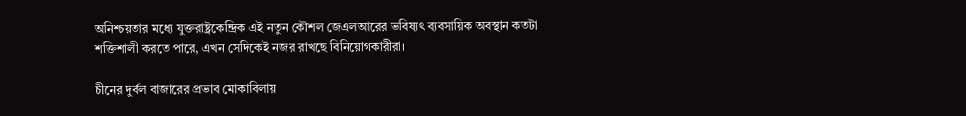অনিশ্চয়তার মধ্যে যুক্তরাষ্ট্রকেন্দ্রিক এই নতুন কৌশল জেএলআরের ভবিষ্যৎ ব্যবসায়িক অবস্থান কতটা শক্তিশালী করতে পারে, এখন সেদিকেই নজর রাখছে বিনিয়োগকারীরা।

চীনের দুর্বল বাজারের প্রভাব মোকাবিলায়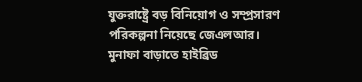যুক্তরাষ্ট্রে বড় বিনিয়োগ ও সম্প্রসারণ পরিকল্পনা নিয়েছে জেএলআর। মুনাফা বাড়াতে হাইব্রিড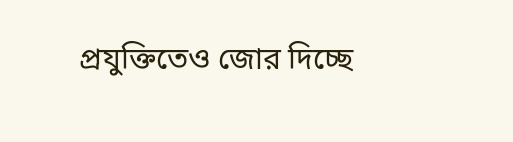প্রযুক্তিতেও জোর দিচ্ছে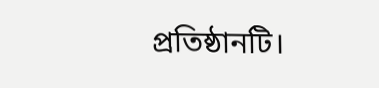প্রতিষ্ঠানটি।